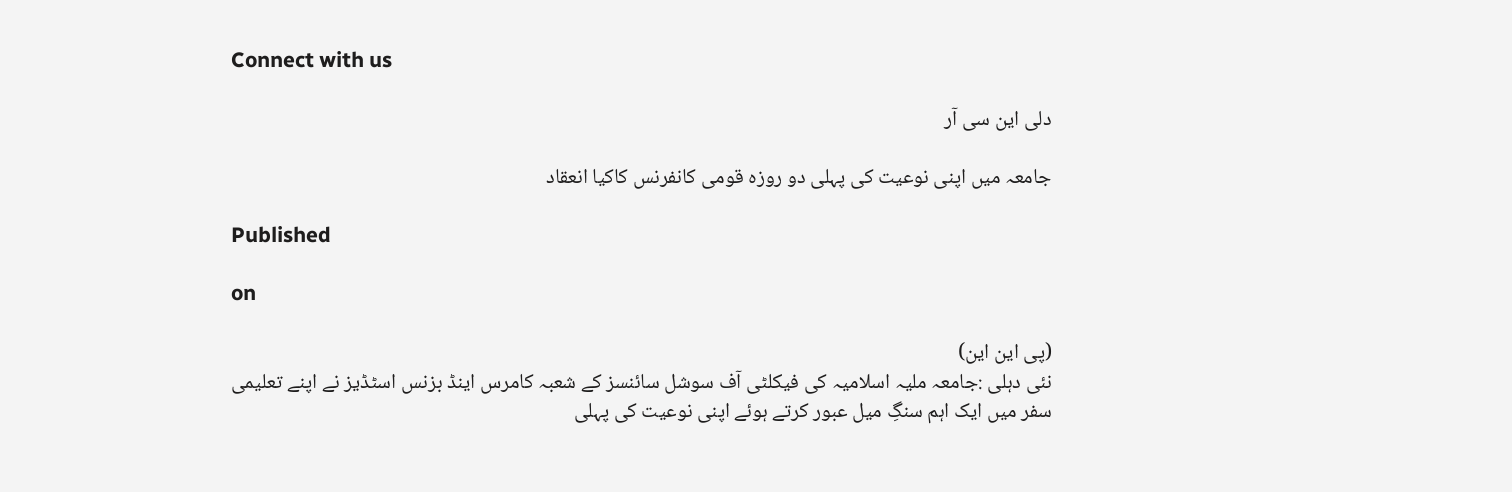Connect with us

دلی این سی آر

جامعہ میں اپنی نوعیت کی پہلی دو روزہ قومی کانفرنس کاکیا انعقاد

Published

on

(پی این این)
نئی دہلی :جامعہ ملیہ اسلامیہ کی فیکلٹی آف سوشل سائنسز کے شعبہ کامرس اینڈ بزنس اسٹڈیز نے اپنے تعلیمی سفر میں ایک اہم سنگِ میل عبور کرتے ہوئے اپنی نوعیت کی پہلی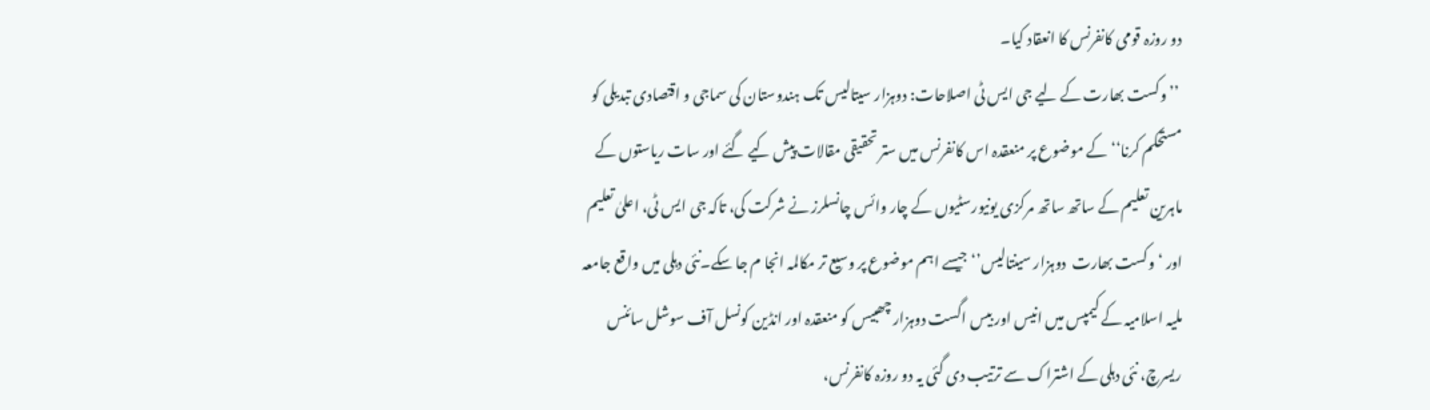دو روزہ قومی کانفرنس کا انعقاد کیا۔
 ’’وکست بھارت کے لیے جی ایس ٹی اصلاحات: دوہزار سیتالیس تک ہندوستان کی سماجی و اقتصادی تبدیلی کو مستحکم کرنا‘‘کے موضوع پر منعقدہ اس کانفرنس میں ستر تحقیقی مقالات پیش کیے گئے اور سات ریاستوں کے ماہرین تعلیم کے ساتھ ساتھ مرکزی یونیورسٹیوں کے چار وائس چانسلرز نے شرکت کی، تاکہ جی ایس ٹی، اعلیٰ تعلیم اور ‘وکست بھارت  دوہزار سینتالیس’‘جیسے اہم موضوع پر وسیع تر مکالمہ انجا م جا سکے۔نئی دہلی میں واقع جامعہ ملیہ اسلامیہ کے کیمپس میں انیس اور بیس اگست دوہزار چھبیس کو منعقدہ اور انڈین کونسل آف سوشل سائنس ریسرچ، نئی دہلی کے اشتراک سے ترتیب دی گئی یہ دو روزہ کانفرنس،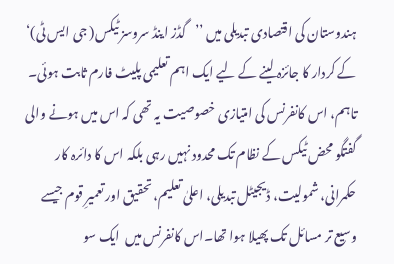ہندوستان کی اقتصادی تبدیلی میں ’’گڈز اینڈ سروسز ٹیکس( جی ایس ٹی)‘ کے کردار کا جائزہ لینے کے لیے ایک اہم تعلیمی پلیٹ فارم ثابت ہوئی۔ تاہم، اس کانفرنس کی امتیازی خصوصیت یہ تھی کہ اس میں ہونے والی گفتگو محض ٹیکس کے نظام تک محدود نہیں رہی بلکہ اس کا دائرہ کار حکمرانی، شمولیت، ڈیجیٹل تبدیلی، اعلیٰ تعلیم، تحقیق اور تعمیرِ قوم جیسے وسیع تر مسائل تک پھیلا ہوا تھا۔اس کانفرنس میں  ایک سو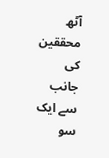آٹھ محققین کی جانب سے ایک سو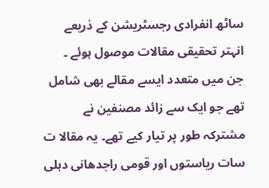ساٹھ انفرادی رجسٹریشن کے ذریعے انہتر تحقیقی مقالات موصول ہوئے ۔
جن میں متعدد ایسے مقالے بھی شامل تھے جو ایک سے زائد مصنفین نے مشترکہ طور پر تیار کیے تھے۔ یہ مقالا ت سات ریاستوں اور قومی راجدھانی دہلی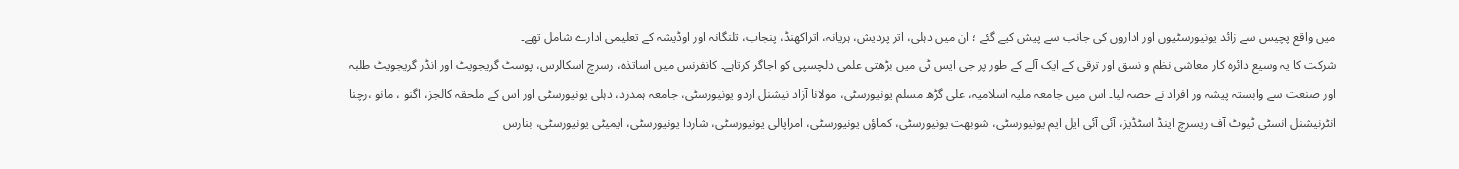میں واقع پچیس سے زائد یونیورسٹیوں اور اداروں کی جانب سے پیش کیے گئے ؛ ان میں دہلی، اتر پردیش، ہریانہ، اتراکھنڈ، پنجاب، تلنگانہ اور اوڈیشہ کے تعلیمی ادارے شامل تھے۔
شرکت کا یہ وسیع دائرہ کار معاشی نظم و نسق اور ترقی کے ایک آلے کے طور پر جی ایس ٹی میں بڑھتی علمی دلچسپی کو اجاگر کرتاہے۔ کانفرنس میں اساتذہ، رسرچ اسکالرس، پوسٹ گریجویٹ اور انڈر گریجویٹ طلبہ اور صنعت سے وابستہ پیشہ ور افراد نے حصہ لیا۔ اس میں جامعہ ملیہ اسلامیہ، علی گڑھ مسلم یونیورسٹی، مولانا آزاد نیشنل اردو یونیورسٹی، جامعہ ہمدرد، دہلی یونیورسٹی اور اس کے ملحقہ کالجز، اگنو ، مانو ،رچنا انٹرنیشنل انسٹی ٹیوٹ آف ریسرچ اینڈ اسٹڈیز، آئی آئی ایل ایم یونیورسٹی، شوبھت یونیورسٹی، کماؤں یونیورسٹی، امراپالی یونیورسٹی، شاردا یونیورسٹی، ایمیٹی یونیورسٹی، بنارس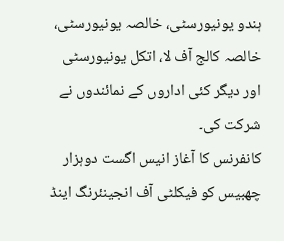ہندو یونیورسٹی، خالصہ یونیورسٹی، خالصہ کالج آف لا، اتکل یونیورسٹی اور دیگر کئی اداروں کے نمائندوں نے شرکت کی۔
کانفرنس کا آغاز انیس اگست دوہزار چھبیس کو فیکلٹی آف انجینئرنگ اینڈ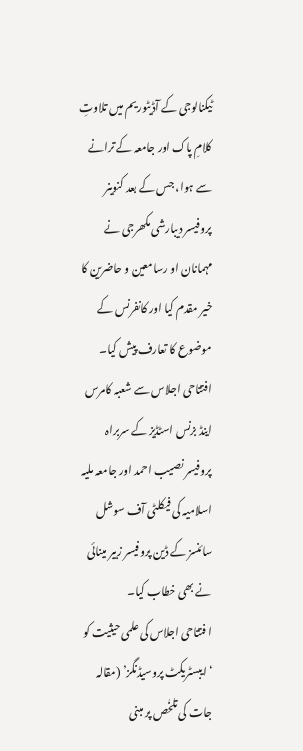ٹیکنالوجی کے آڈیٹوریم میں تلاوتِ کلامِ پاک اور جامعہ کے ترانے سے ہوا، جس کے بعد کنوینر پروفیسر دیبارشی مکھرجی نے مہمانان او رسامعین و حاضرین کا خیر مقدم کیا اور کانفرنس کے موضوع کا تعارف پیش کیا۔ افتتاحی اجلاس سے شعبہ کامرس اینڈ بزنس اسٹڈیز کے سربراہ پروفیسر نصیب احمد اور جامعہ ملیہ اسلامیہ کی فیکلٹی آف سوشل سائنسز کے ڈین پروفیسر زبیر مینائی نے بھی خطاب کیا۔
ا فتتاحی اجلاس کی علمی حیثیت کو ‘ایبسٹریکٹ پروسیڈنگز’ (مقالہ جات کی تلخٰص پر مبنی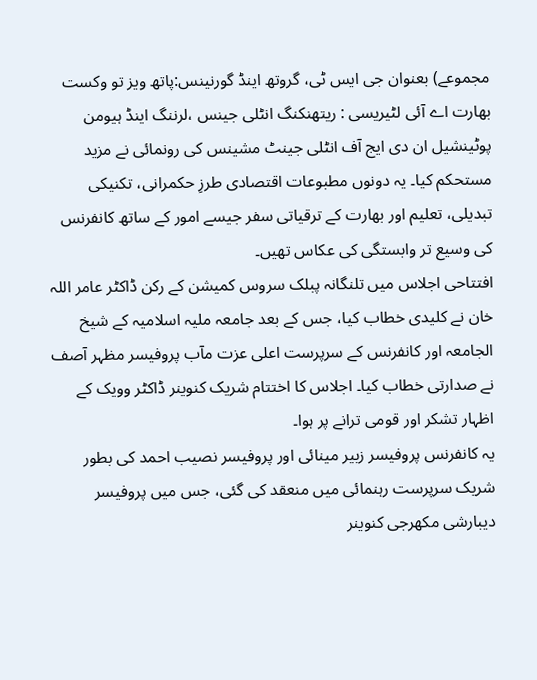مجموعے) بعنوان جی ایس ٹی، گروتھ اینڈ گورنینس:پاتھ ویز تو وکست بھارت اے آئی لٹیریسی : ریتھنکنگ انٹلی جینس ،لرننگ اینڈ ہیومن پوٹینشیل ان دی ایج آف انٹلی جینٹ مشینس کی رونمائی نے مزید مستحکم کیا۔ یہ دونوں مطبوعات اقتصادی طرزِ حکمرانی، تکنیکی تبدیلی، تعلیم اور بھارت کے ترقیاتی سفر جیسے امور کے ساتھ کانفرنس کی وسیع تر وابستگی کی عکاس تھیں۔
افتتاحی اجلاس میں تلنگانہ پبلک سروس کمیشن کے رکن ڈاکٹر عامر اللہ خان نے کلیدی خطاب کیا، جس کے بعد جامعہ ملیہ اسلامیہ کے شیخ الجامعہ اور کانفرنس کے سرپرست اعلی عزت مآب پروفیسر مظہر آصف نے صدارتی خطاب کیا۔ اجلاس کا اختتام شریک کنوینر ڈاکٹر وویک کے اظہار تشکر اور قومی ترانے پر ہوا۔
یہ کانفرنس پروفیسر زبیر مینائی اور پروفیسر نصیب احمد کی بطور شریک سرپرست رہنمائی میں منعقد کی گئی، جس میں پروفیسر دیبارشی مکھرجی کنوینر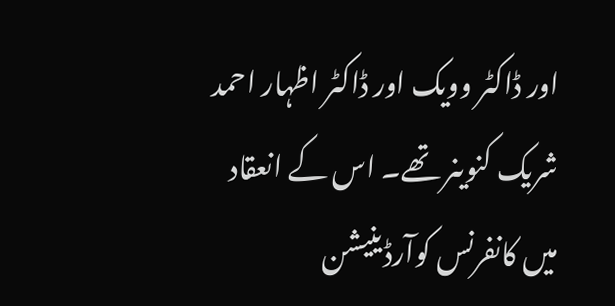اور ڈاکٹر وویک اور ڈاکٹر اظہار احمد شریک کنوینر تھے۔ اس کے انعقاد میں کانفرنس کوآرڈینیشن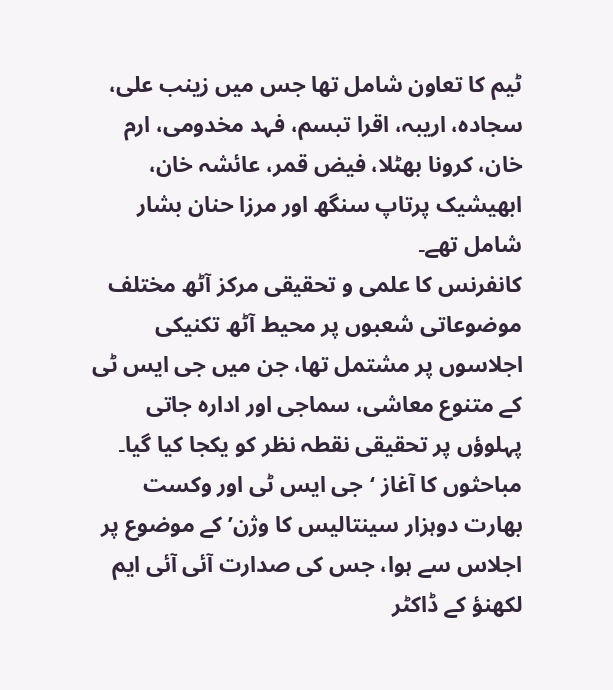ٹیم کا تعاون شامل تھا جس میں زینب علی، سجادہ، اریبہ، اقرا تبسم، فہد مخدومی، ارم خان، کرونا بھٹلا، فیض قمر، عائشہ خان، ابھیشیک پرتاپ سنگھ اور مرزا حنان بشار شامل تھے۔
کانفرنس کا علمی و تحقیقی مرکز آٹھ مختلف موضوعاتی شعبوں پر محیط آٹھ تکنیکی اجلاسوں پر مشتمل تھا، جن میں جی ایس ٹی  کے متنوع معاشی، سماجی اور ادارہ جاتی پہلوؤں پر تحقیقی نقطہ نظر کو یکجا کیا گیا۔ مباحثوں کا آغاز ‘جی ایس ٹی اور وکست بھارت دوہزار سینتالیس کا وژن’ کے موضوع پر اجلاس سے ہوا، جس کی صدارت آئی آئی ایم لکھنؤ کے ڈاکٹر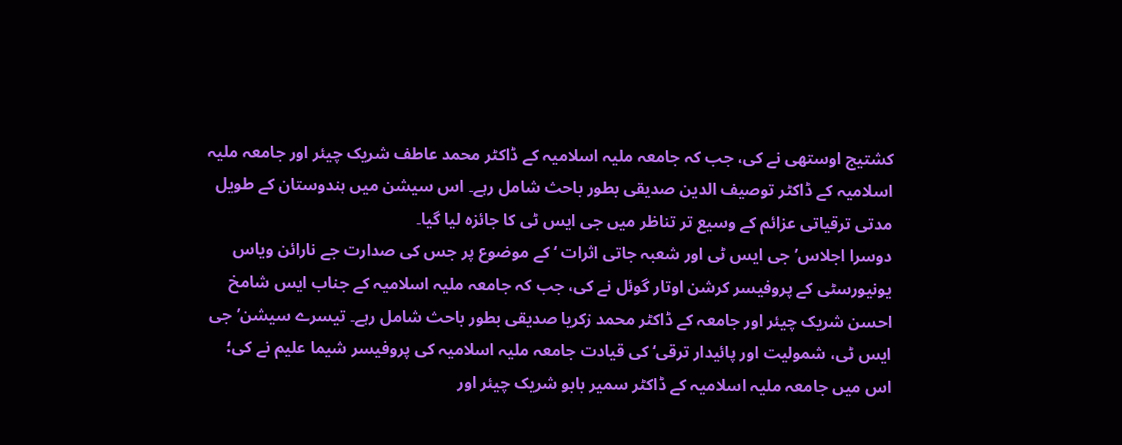کشتیج اوستھی نے کی، جب کہ جامعہ ملیہ اسلامیہ کے ڈاکٹر محمد عاطف شریک چیئر اور جامعہ ملیہ اسلامیہ کے ڈاکٹر توصیف الدین صدیقی بطور باحث شامل رہے۔ اس سیشن میں ہندوستان کے طویل مدتی ترقیاتی عزائم کے وسیع تر تناظر میں جی ایس ٹی کا جائزہ لیا گیا۔
دوسرا اجلاس’جی ایس ٹی اور شعبہ جاتی اثرات ‘ کے موضوع پر جس کی صدارت جے نارائن ویاس یونیورسٹی کے پروفیسر کرشن اوتار گوئل نے کی، جب کہ جامعہ ملیہ اسلامیہ کے جناب ایس شامخ احسن شریک چیئر اور جامعہ کے ڈاکٹر محمد زکریا صدیقی بطور باحث شامل رہے۔ تیسرے سیشن’جی ایس ٹی، شمولیت اور پائیدار ترقی‘ کی قیادت جامعہ ملیہ اسلامیہ کی پروفیسر شیما علیم نے کی؛ اس میں جامعہ ملیہ اسلامیہ کے ڈاکٹر سمیر بابو شریک چیئر اور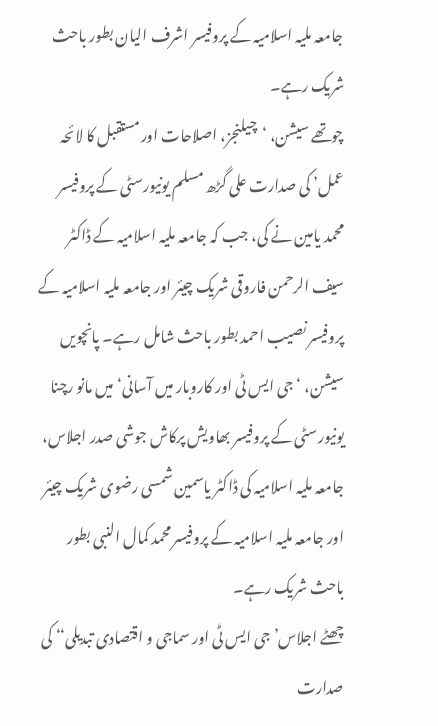جامعہ ملیہ اسلامیہ کے پروفیسر اشرف الیان بطور باحث شریک رہے۔
چوتھے سیشن، ‘چیلنجز، اصلاحات اور مستقبل کا لائحہ عمل’ کی صدارت علی گڑھ مسلم یونیورسٹی کے پروفیسر محمد یامین نے کی، جب کہ جامعہ ملیہ اسلامیہ کے ڈاکٹر سیف الرحمن فاروقی شریک چیئر اور جامعہ ملیہ اسلامیہ کے پروفیسر نصیب احمد بطور باحث شامل رہے۔ پانچویں سیشن، ‘جی ایس ٹی اور کاروبار میں آسانی‘ میں مانو رچنا یونیورسٹی کے پروفیسر بھاویش پرکاش جوشی صدر اجلاس، جامعہ ملیہ اسلامیہ کی ڈاکٹر یاسمین شمسی رضوی شریک چیئر اور جامعہ ملیہ اسلامیہ کے پروفیسر محمد کمال النبی بطور باحث شریک رہے۔
چھٹے اجلاس’جی ایس ٹی اور سماجی و اقتصادی تبدیلی‘‘ کی صدارت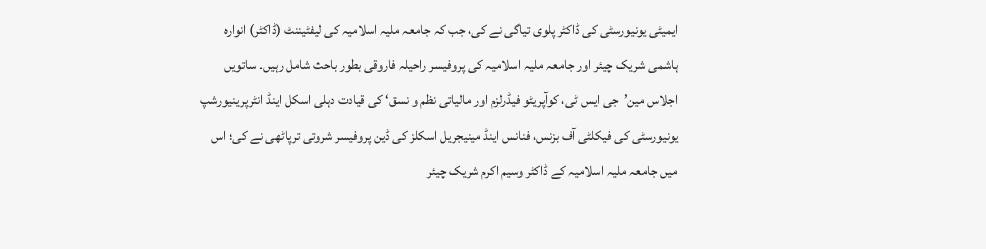ایمیٹی یونیورسٹی کی ڈاکٹر پلوی تیاگی نے کی، جب کہ جامعہ ملیہ اسلامیہ کی لیفٹیننٹ (ڈاکٹر) انوارہ ہاشمی شریک چیئر اور جامعہ ملیہ اسلامیہ کی پروفیسر راحیلہ فاروقی بطور باحث شامل رہیں۔ ساتویں اجلاس مین’جی ایس ٹی، کوآپریٹو فیڈرلزم اور مالیاتی نظم و نسق‘ کی قیادت دہلی اسکل اینڈ انٹرپرینیورشپ یونیورسٹی کی فیکلٹی آف بزنس، فنانس اینڈ مینیجریل اسکلز کی ڈین پروفیسر شروتی ترپاٹھی نے کی؛ اس میں جامعہ ملیہ اسلامیہ کے ڈاکٹر وسیم اکرم شریک چیئر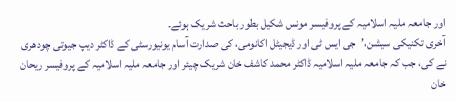اور جامعہ ملیہ اسلامیہ کے پروفیسر مونس شکیل بطور باحث شریک ہوئے۔
آخری تکنیکی سیشن،’جی ایس ٹی اور ڈیجیٹل اکانومی، کی صدارت آسام یونیورسٹی کے ڈاکٹر دیپ جیوتی چودھری نے کی، جب کہ جامعہ ملیہ اسلامیہ ڈاکٹر محمد کاشف خان شریک چیئر اور جامعہ ملیہ اسلامیہ کے پروفیسر ریحان خان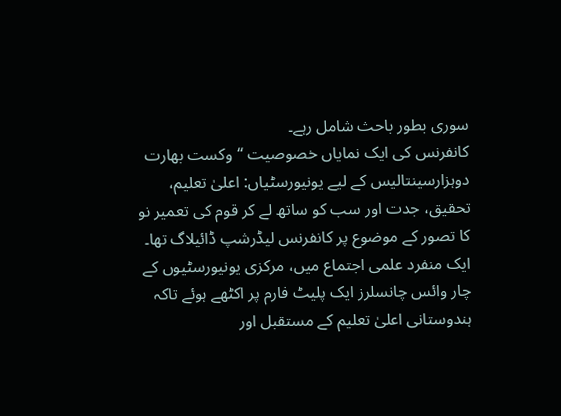سوری بطور باحث شامل رہے۔
کانفرنس کی ایک نمایاں خصوصیت “وکست بھارت دوہزارسینتالیس کے لیے یونیورسٹیاں: اعلیٰ تعلیم، تحقیق، جدت اور سب کو ساتھ لے کر قوم کی تعمیر نو کا تصور کے موضوع پر کانفرنس لیڈرشپ ڈائیلاگ تھا۔ ایک منفرد علمی اجتماع میں، مرکزی یونیورسٹیوں کے چار وائس چانسلرز ایک پلیٹ فارم پر اکٹھے ہوئے تاکہ ہندوستانی اعلیٰ تعلیم کے مستقبل اور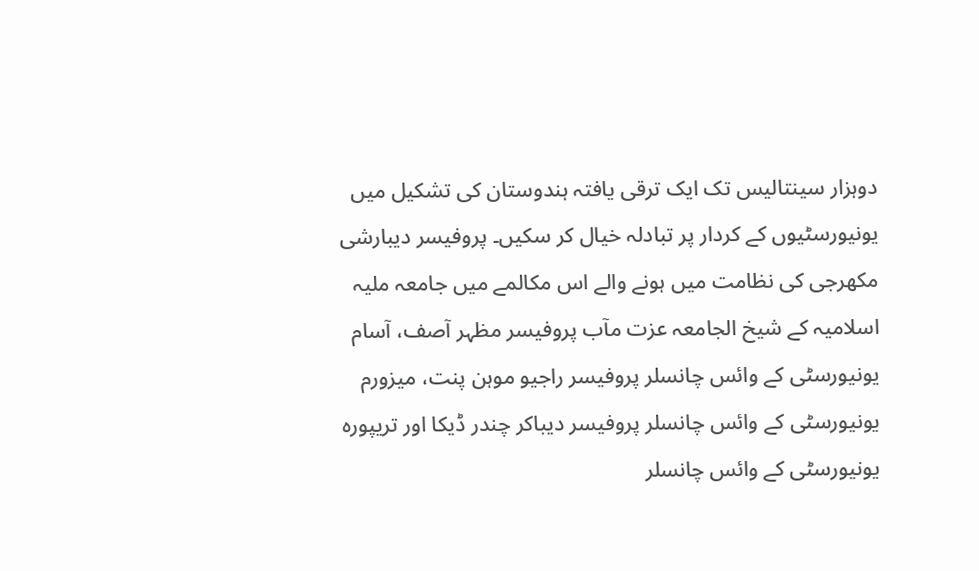دوہزار سینتالیس تک ایک ترقی یافتہ ہندوستان کی تشکیل میں یونیورسٹیوں کے کردار پر تبادلہ خیال کر سکیں۔ پروفیسر دیبارشی مکھرجی کی نظامت میں ہونے والے اس مکالمے میں جامعہ ملیہ اسلامیہ کے شیخ الجامعہ عزت مآب پروفیسر مظہر آصف، آسام یونیورسٹی کے وائس چانسلر پروفیسر راجیو موہن پنت، میزورم یونیورسٹی کے وائس چانسلر پروفیسر دیباکر چندر ڈیکا اور تریپورہ یونیورسٹی کے وائس چانسلر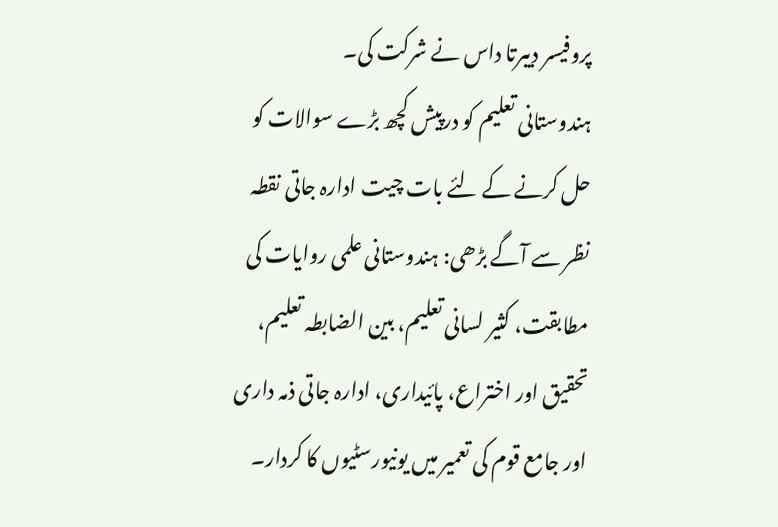پروفیسر دیبرتا داس نے شرکت کی۔
ہندوستانی تعلیم کو درپیش کچھ بڑے سوالات کو حل کرنے کے لئے بات چیت ادارہ جاتی نقطہ نظر سے آگے بڑھی: ہندوستانی علمی روایات کی مطابقت، کثیر لسانی تعلیم، بین الضابطہ تعلیم، تحقیق اور اختراع، پائیداری، ادارہ جاتی ذمہ داری اور جامع قوم کی تعمیر میں یونیورسٹیوں کا کردار۔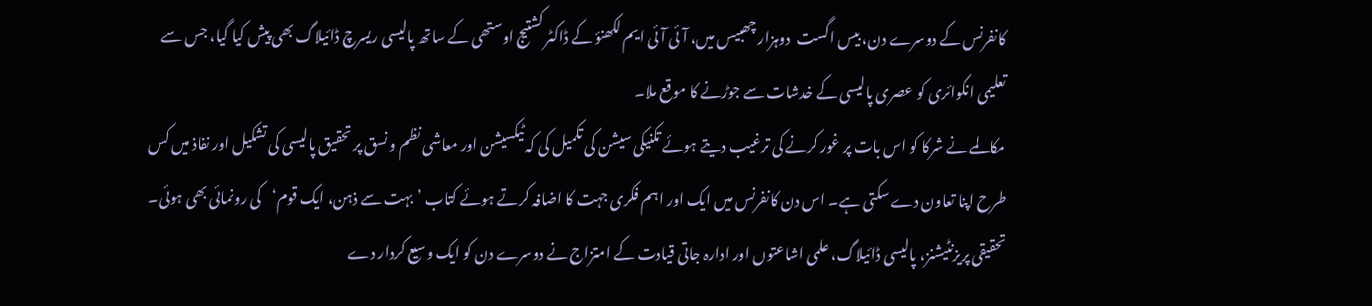کانفرنس کے دوسرے دن، بیس اگست  دوہزار چھبیس میں، آئی آئی ایم لکھنؤ کے ڈاکٹر کشتیج اوستھی کے ساتھ پالیسی ریسرچ ڈائیلاگ بھی پیش کیا گیا، جس سے تعلیمی انکوائری کو عصری پالیسی کے خدشات سے جوڑنے کا موقع ملا۔
مکالمے نے شرکا کو اس بات پر غور کرنے کی ترغیب دیتے ہوئے تکنیکی سیشن کی تکمیل کی کہ ٹیکسیشن اور معاشی نظم و نسق پر تحقیق پالیسی کی تشکیل اور نفاذ میں کس طرح اپنا تعاون دے سکتی ہے۔ اس دن کانفرنس میں ایک اور اہم فکری جہت کا اضافہ کرتے ہوئے کتاب ’بہت سے ذہن، ایک قوم‘کی رونمائی بھی ہوئی۔ تحقیقی پریزنٹیشنز، پالیسی ڈائیلاگ، علمی اشاعتوں اور ادارہ جاتی قیادت کے امتزاج نے دوسرے دن کو ایک وسیع کردار دے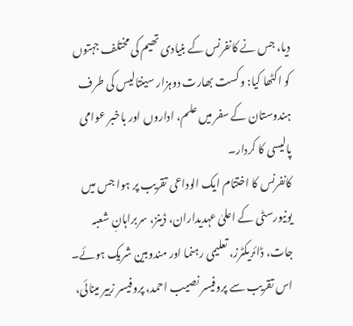دیا، جس نے کانفرنس کے بنیادی تھیم کی مختلف جہتوں کو اکٹھا کیا: وکست بھارت دوہزار سینتالیس کی طرف ہندوستان کے سفر میں علم، اداروں اور باخبر عوامی پالیسی کا کردار۔
کانفرنس کا اختتام ایک الوداعی تقریب پر ہوا جس میں یونیورسٹی کے اعلیٰ عہدیداران، ڈینز، سربراہانِ شعبہ جات، ڈائریکٹرز، تعلیمی رہنما اور مندوبین شریک ہوئے۔
اس تقریب سے پروفیسر نصیب احمد، پروفیسر زبیر مینائی،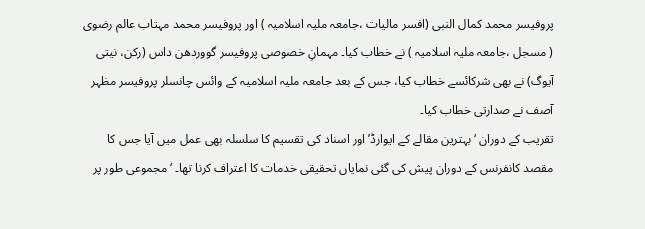پروفیسر محمد کمال النبی (افسر مالیات ،جامعہ ملیہ اسلامیہ ) اور پروفیسر محمد مہتاب عالم رضوی ( مسجل ،جامعہ ملیہ اسلامیہ ) نے خطاب کیا۔ مہمانِ خصوصی پروفیسر گووردھن داس (رکن، نیتی آیوگ) نے بھی شرکائسے خطاب کیا، جس کے بعد جامعہ ملیہ اسلامیہ کے وائس چانسلر پروفیسر مظہر آصف نے صدارتی خطاب کیا۔
تقریب کے دوران ‘بہترین مقالے کے ایوارڈ’اور اسناد کی تقسیم کا سلسلہ بھی عمل میں آیا جس کا مقصد کانفرنس کے دوران پیش کی گئی نمایاں تحقیقی خدمات کا اعتراف کرنا تھا۔ ‘مجموعی طور پر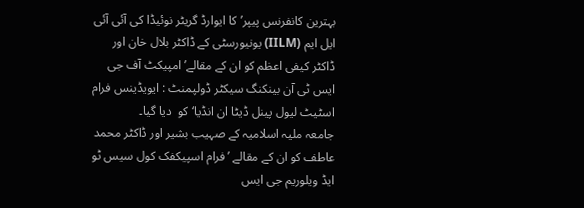بہترین کانفرنس پیپر’ کا ایوارڈ گریٹر نوئیڈا کی آئی آئی ایل ایم (IILM) یونیورسٹی کے ڈاکٹر بلال خان اور ڈاکٹر کیفی اعظم کو ان کے مقالے’ امپیکٹ آف جی ایس ٹی آن بینکنگ سیکٹر ڈولپمنٹ : ایویڈینس فرام اسٹیٹ لیول پینل ڈیٹا ان انڈیا‘کو  دیا گیا۔
جامعہ ملیہ اسلامیہ کے صہیب بشیر اور ڈاکٹر محمد عاطف کو ان کے مقالے ’فرام اسپیکفک کول سیس ٹو ایڈ ویلوریم جی ایس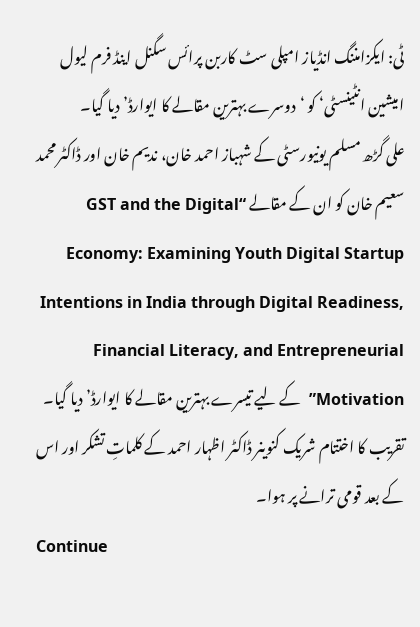ٹی: ایکزامننگ انڈیاز امپلی سٹ کاربن پرائس سگنل اینڈ فرم لیول امیشین انٹینسٹی‘ کو ‘دوسرے بہترین مقالے کا ایوارڈ’ دیا گیا۔
علی گڑھ مسلم یونیورسٹی کے شہباز احمد خان، ندیم خان اور ڈاکٹر محمد سعیم خان کو ان کے مقالے “GST and the Digital Economy: Examining Youth Digital Startup Intentions in India through Digital Readiness, Financial Literacy, and Entrepreneurial Motivation”  کے لیے تیسرے بہترین مقالے کا ایوارڈ’ دیا گیا۔
تقریب کا اختتام شریک کنوینر ڈاکٹر اظہار احمد کے کلماتِ تشکر اور اس کے بعد قومی ترانے پر ہوا۔
Continue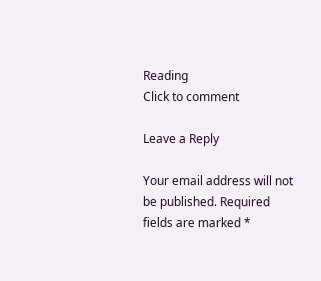Reading
Click to comment

Leave a Reply

Your email address will not be published. Required fields are marked *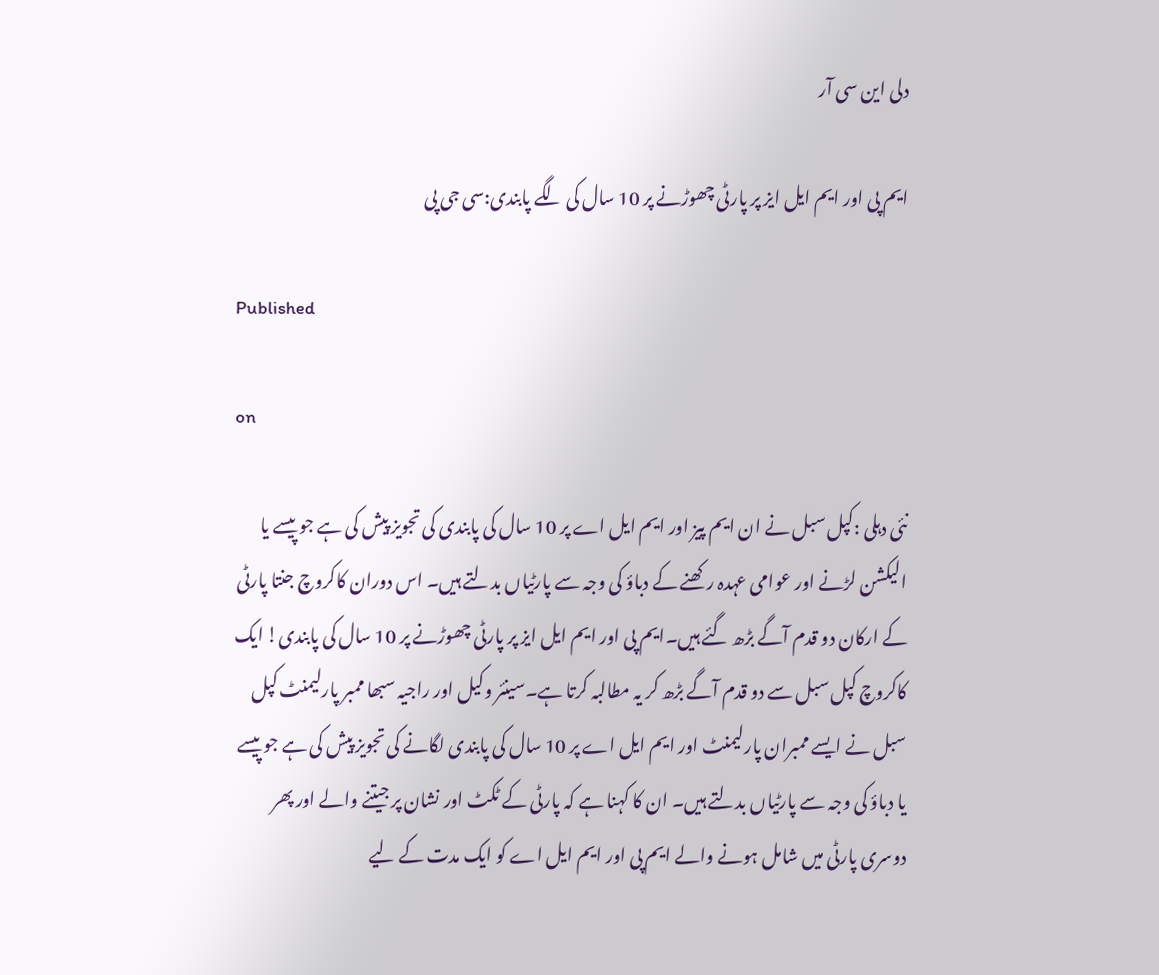دلی این سی آر

ایم پی اور ایم ایل ایز پر پارٹی چھوڑنے پر 10 سال کی لگے پابندی:سی جی پی

Published

on

نئی دہلی :کپل سبل نے ان ایم پیز اور ایم ایل اے پر 10 سال کی پابندی کی تجویز پیش کی ہے جو پیسے یا الیکشن لڑنے اور عوامی عہدہ رکھنے کے دباؤ کی وجہ سے پارٹیاں بدلتے ہیں۔ اس دوران کاکروچ جنتا پارٹی کے ارکان دو قدم آگے بڑھ گئے ہیں۔ایم پی اور ایم ایل ایز پر پارٹی چھوڑنے پر 10 سال کی پابندی! ایک کاکروچ کپل سبل سے دو قدم آگے بڑھ کر یہ مطالبہ کرتا ہے۔سینئر وکیل اور راجیہ سبھا ممبر پارلیمنٹ کپل سبل نے ایسے ممبران پارلیمنٹ اور ایم ایل اے پر 10 سال کی پابندی لگانے کی تجویز پیش کی ہے جو پیسے یا دباؤ کی وجہ سے پارٹیاں بدلتے ہیں۔ ان کا کہنا ہے کہ پارٹی کے ٹکٹ اور نشان پر جیتنے والے اور پھر دوسری پارٹی میں شامل ہونے والے ایم پی اور ایم ایل اے کو ایک مدت کے لیے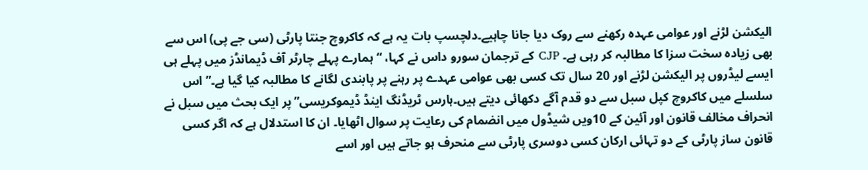الیکشن لڑنے اور عوامی عہدہ رکھنے سے روک دیا جانا چاہیے۔دلچسپ بات یہ ہے کہ کاکروچ جنتا پارٹی (سی جے پی) اس سے بھی زیادہ سخت سزا کا مطالبہ کر رہی ہے۔ CJP کے ترجمان سورو داس نے کہا، “ہمارے پہلے چارٹر آف ڈیمانڈز میں پہلے ہی ایسے لیڈروں پر الیکشن لڑنے اور 20 سال تک کسی بھی عوامی عہدے پر رہنے پر پابندی لگانے کا مطالبہ کیا گیا ہے۔” اس سلسلے میں کاکروچ کپل سبل سے دو قدم آگے دکھائی دیتے ہیں۔ہارس ٹریڈنگ اینڈ ڈیموکریسی” پر ایک بحث میں سبل نے انحراف مخالف قانون اور آئین کے 10ویں شیڈول میں انضمام کی رعایت پر سوال اٹھایا۔ ان کا استدلال ہے کہ اگر کسی قانون ساز پارٹی کے دو تہائی ارکان کسی دوسری پارٹی سے منحرف ہو جاتے ہیں اور اسے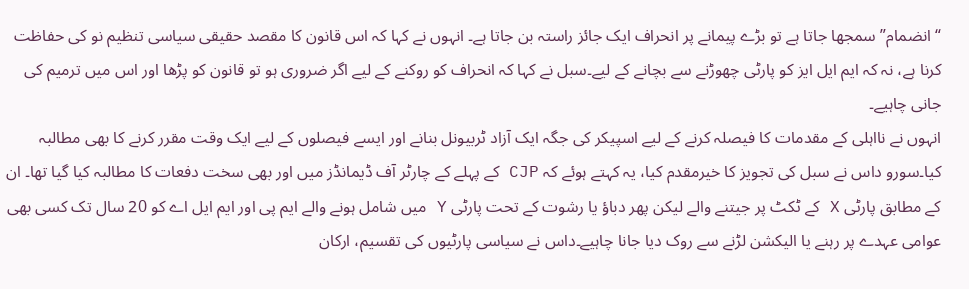“انضمام” سمجھا جاتا ہے تو بڑے پیمانے پر انحراف ایک جائز راستہ بن جاتا ہے۔ انہوں نے کہا کہ اس قانون کا مقصد حقیقی سیاسی تنظیم نو کی حفاظت کرنا ہے، نہ کہ ایم ایل ایز کو پارٹی چھوڑنے سے بچانے کے لیے۔سبل نے کہا کہ انحراف کو روکنے کے لیے اگر ضروری ہو تو قانون کو پڑھا اور اس میں ترمیم کی جانی چاہیے۔
انہوں نے نااہلی کے مقدمات کا فیصلہ کرنے کے لیے اسپیکر کی جگہ ایک آزاد ٹربیونل بنانے اور ایسے فیصلوں کے لیے ایک وقت مقرر کرنے کا بھی مطالبہ کیا۔سورو داس نے سبل کی تجویز کا خیرمقدم کیا، یہ کہتے ہوئے کہ CJP کے پہلے کے چارٹر آف ڈیمانڈز میں اور بھی سخت دفعات کا مطالبہ کیا گیا تھا۔ ان کے مطابق پارٹی X کے ٹکٹ پر جیتنے والے لیکن پھر دباؤ یا رشوت کے تحت پارٹی Y میں شامل ہونے والے ایم پی اور ایم ایل اے کو 20 سال تک کسی بھی عوامی عہدے پر رہنے یا الیکشن لڑنے سے روک دیا جانا چاہیے۔داس نے سیاسی پارٹیوں کی تقسیم، ارکان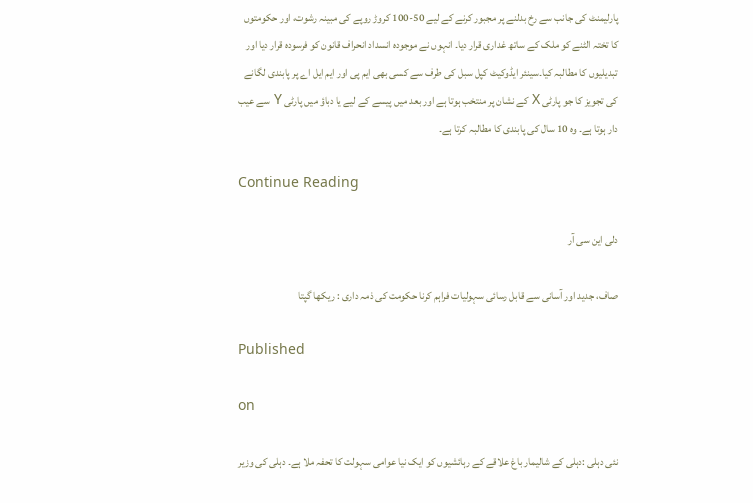پارلیمنٹ کی جانب سے رخ بدلنے پر مجبور کرنے کے لیے 50-100 کروڑ روپے کی مبینہ رشوت، اور حکومتوں کا تختہ الٹنے کو ملک کے ساتھ غداری قرار دیا۔ انہوں نے موجودہ انسداد انحراف قانون کو فرسودہ قرار دیا اور تبدیلیوں کا مطالبہ کیا۔سینئر ایڈوکیٹ کپل سبل کی طرف سے کسی بھی ایم پی اور ایم ایل اے پر پابندی لگانے کی تجویز کا جو پارٹی X کے نشان پر منتخب ہوتا ہے اور بعد میں پیسے کے لیے یا دباؤ میں پارٹی Y سے عیب دار ہوتا ہے۔ وہ 10 سال کی پابندی کا مطالبہ کرتا ہے۔

Continue Reading

دلی این سی آر

صاف، جدید اور آسانی سے قابل رسائی سہولیات فراہم کرنا حکومت کی ذمہ داری : ریکھا گپتا

Published

on

نئی دہلی :دہلی کے شالیمار باغ علاقے کے رہائشیوں کو ایک نیا عوامی سہولت کا تحفہ ملا ہے۔ دہلی کی وزیر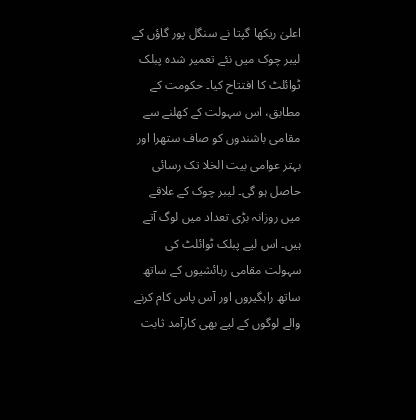اعلیٰ ریکھا گپتا نے سنگل پور گاؤں کے لیبر چوک میں نئے تعمیر شدہ پبلک ٹوائلٹ کا افتتاح کیا۔ حکومت کے مطابق، اس سہولت کے کھلنے سے مقامی باشندوں کو صاف ستھرا اور بہتر عوامی بیت الخلا تک رسائی حاصل ہو گی۔ لیبر چوک کے علاقے میں روزانہ بڑی تعداد میں لوگ آتے ہیں۔ اس لیے پبلک ٹوائلٹ کی سہولت مقامی رہائشیوں کے ساتھ ساتھ راہگیروں اور آس پاس کام کرنے والے لوگوں کے لیے بھی کارآمد ثابت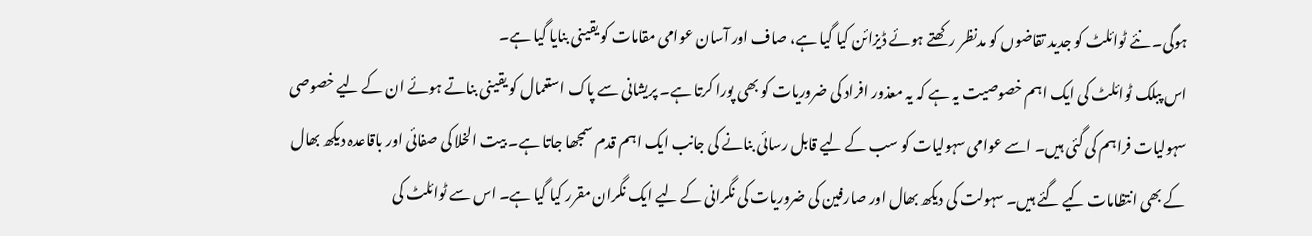ہوگی۔ نئے ٹوائلٹ کو جدید تقاضوں کو مدنظر رکھتے ہوئے ڈیزائن کیا گیا ہے، صاف اور آسان عوامی مقامات کو یقینی بنایا گیا ہے۔
اس پبلک ٹوائلٹ کی ایک اہم خصوصیت یہ ہے کہ یہ معذور افراد کی ضروریات کو بھی پورا کرتا ہے۔ پریشانی سے پاک استعمال کو یقینی بناتے ہوئے ان کے لیے خصوصی سہولیات فراہم کی گئی ہیں۔ اسے عوامی سہولیات کو سب کے لیے قابل رسائی بنانے کی جانب ایک اہم قدم سمجھا جاتا ہے۔ بیت الخلا کی صفائی اور باقاعدہ دیکھ بھال کے بھی انتظامات کیے گئے ہیں۔ سہولت کی دیکھ بھال اور صارفین کی ضروریات کی نگرانی کے لیے ایک نگران مقرر کیا گیا ہے۔ اس سے ٹوائلٹ کی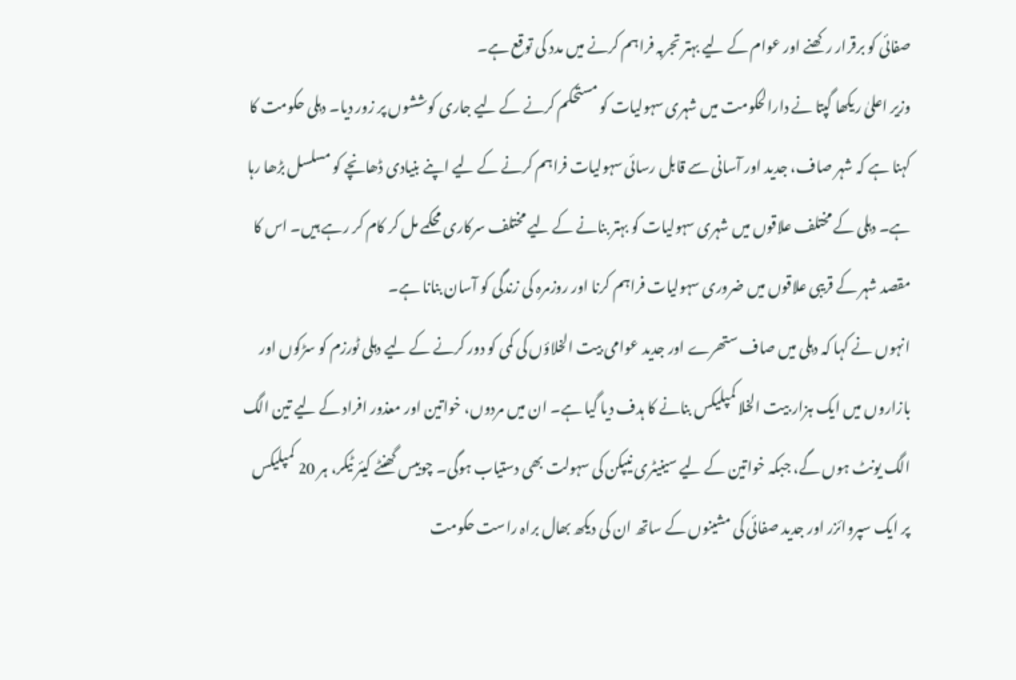صفائی کو برقرار رکھنے اور عوام کے لیے بہتر تجربہ فراہم کرنے میں مدد کی توقع ہے۔
وزیر اعلیٰ ریکھا گپتا نے دارالحکومت میں شہری سہولیات کو مستحکم کرنے کے لیے جاری کوششوں پر زور دیا۔ دہلی حکومت کا کہنا ہے کہ شہر صاف، جدید اور آسانی سے قابل رسائی سہولیات فراہم کرنے کے لیے اپنے بنیادی ڈھانچے کو مسلسل بڑھا رہا ہے۔ دہلی کے مختلف علاقوں میں شہری سہولیات کو بہتر بنانے کے لیے مختلف سرکاری محکمے مل کر کام کر رہے ہیں۔ اس کا مقصد شہر کے قریبی علاقوں میں ضروری سہولیات فراہم کرنا اور روزمرہ کی زندگی کو آسان بنانا ہے۔
انہوں نے کہا کہ دہلی میں صاف ستھرے اور جدید عوامی بیت الخلاؤں کی کمی کو دور کرنے کے لیے دہلی ٹورزم کو سڑکوں اور بازاروں میں ایک ہزار بیت الخلا کمپلیکس بنانے کا ہدف دیا گیا ہے۔ ان میں مردوں، خواتین اور معذور افراد کے لیے تین الگ الگ یونٹ ہوں گے، جبکہ خواتین کے لیے سینیٹری نیپکن کی سہولت بھی دستیاب ہوگی۔ چوبیس گھنٹے کیئر ٹیکر، ہر 20 کمپلیکس پر ایک سپروائزر اور جدید صفائی کی مشینوں کے ساتھ ان کی دیکھ بھال براہ راست حکومت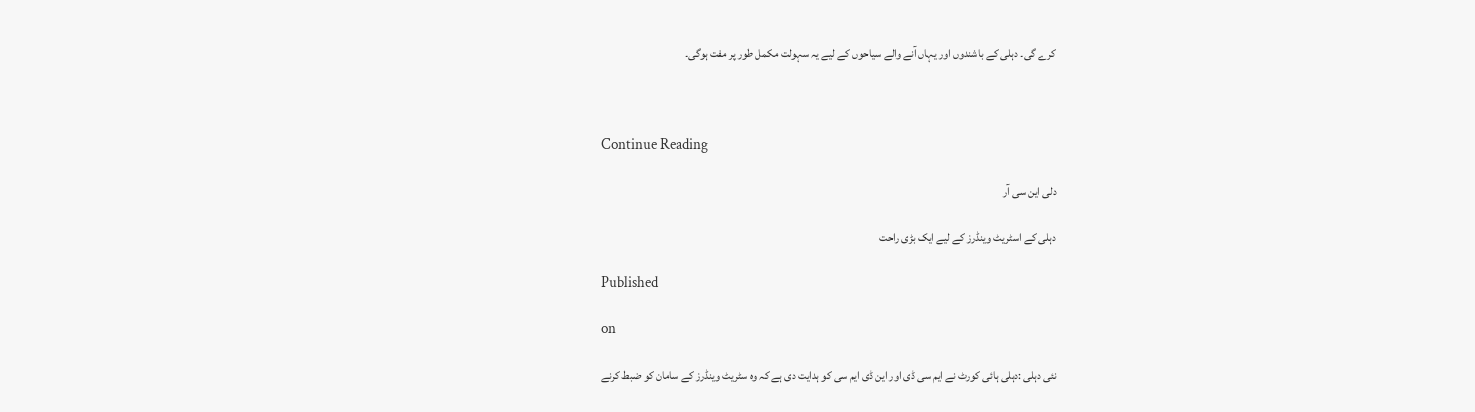کرے گی۔ دہلی کے باشندوں اور یہاں آنے والے سیاحوں کے لیے یہ سہولت مکمل طور پر مفت ہوگی۔



Continue Reading

دلی این سی آر

دہلی کے اسٹریٹ وینڈرز کے لیے ایک بڑی راحت

Published

on

نئی دہلی :دہلی ہائی کورٹ نے ایم سی ڈی اور این ڈی ایم سی کو ہدایت دی ہے کہ وہ سٹریٹ وینڈرز کے سامان کو ضبط کرنے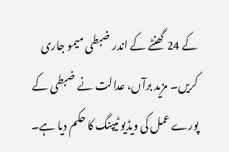کے 24 گھنٹے کے اندر ضبطی میمو جاری کریں۔ مزید برآں، عدالت نے ضبطی کے پورے عمل کی ویڈیو ٹیپنگ کا حکم دیا ہے۔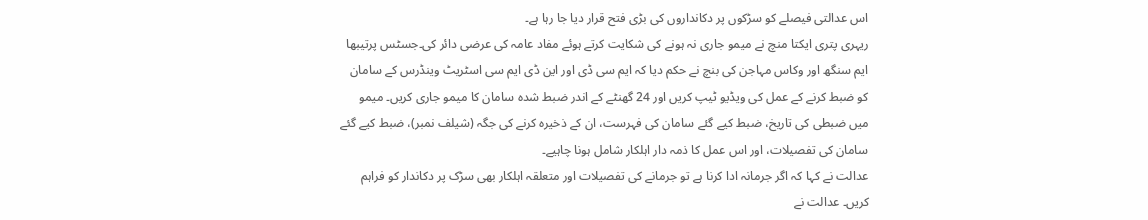اس عدالتی فیصلے کو سڑکوں پر دکانداروں کی بڑی فتح قرار دیا جا رہا ہے۔
ریہری پتری ایکتا منچ نے میمو جاری نہ ہونے کی شکایت کرتے ہوئے مفاد عامہ کی عرضی دائر کی۔جسٹس پرتیبھا ایم سنگھ اور وکاس مہاجن کی بنچ نے حکم دیا کہ ایم سی ڈی اور این ڈی ایم سی اسٹریٹ وینڈرس کے سامان کو ضبط کرنے کے عمل کی ویڈیو ٹیپ کریں اور 24 گھنٹے کے اندر ضبط شدہ سامان کا میمو جاری کریں۔ میمو میں ضبطی کی تاریخ، ضبط کیے گئے سامان کی فہرست، ان کے ذخیرہ کرنے کی جگہ (شیلف نمبر)، ضبط کیے گئے سامان کی تفصیلات، اور اس عمل کا ذمہ دار اہلکار شامل ہونا چاہیے۔
عدالت نے کہا کہ اگر جرمانہ ادا کرنا ہے تو جرمانے کی تفصیلات اور متعلقہ اہلکار بھی سڑک پر دکاندار کو فراہم کریں۔ عدالت نے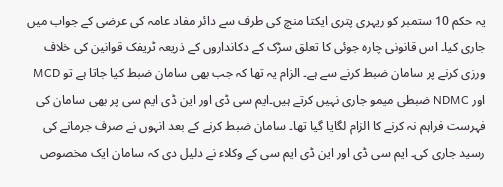یہ حکم 10 ستمبر کو ریہری پتری ایکتا منچ کی طرف سے دائر مفاد عامہ کی عرضی کے جواب میں جاری کیا۔ اس قانونی چارہ جوئی کا تعلق سڑک کے دکانداروں کے ذریعہ ٹریفک قوانین کی خلاف ورزی کرنے پر سامان ضبط کرنے سے ہے۔ الزام یہ تھا کہ جب بھی سامان ضبط کیا جاتا ہے تو MCD اور NDMC ضبطی میمو جاری نہیں کرتے ہیں۔ایم سی ڈی اور این ڈی ایم سی پر بھی سامان کی فہرست فراہم نہ کرنے کا الزام لگایا گیا تھا۔ سامان ضبط کرنے کے بعد انہوں نے صرف جرمانے کی رسید جاری کی۔ ایم سی ڈی اور این ڈی ایم سی کے وکلاء نے دلیل دی کہ سامان ایک مخصوص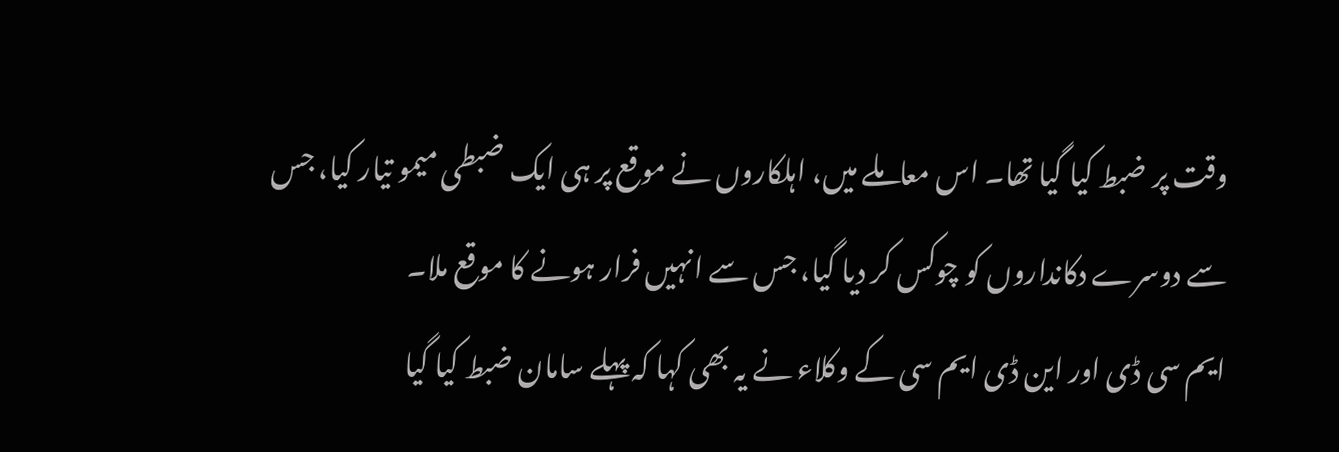وقت پر ضبط کیا گیا تھا۔ اس معاملے میں، اہلکاروں نے موقع پر ہی ایک ضبطی میمو تیار کیا، جس سے دوسرے دکانداروں کو چوکس کر دیا گیا، جس سے انہیں فرار ہونے کا موقع ملا۔
ایم سی ڈی اور این ڈی ایم سی کے وکلاء نے یہ بھی کہا کہ پہلے سامان ضبط کیا گیا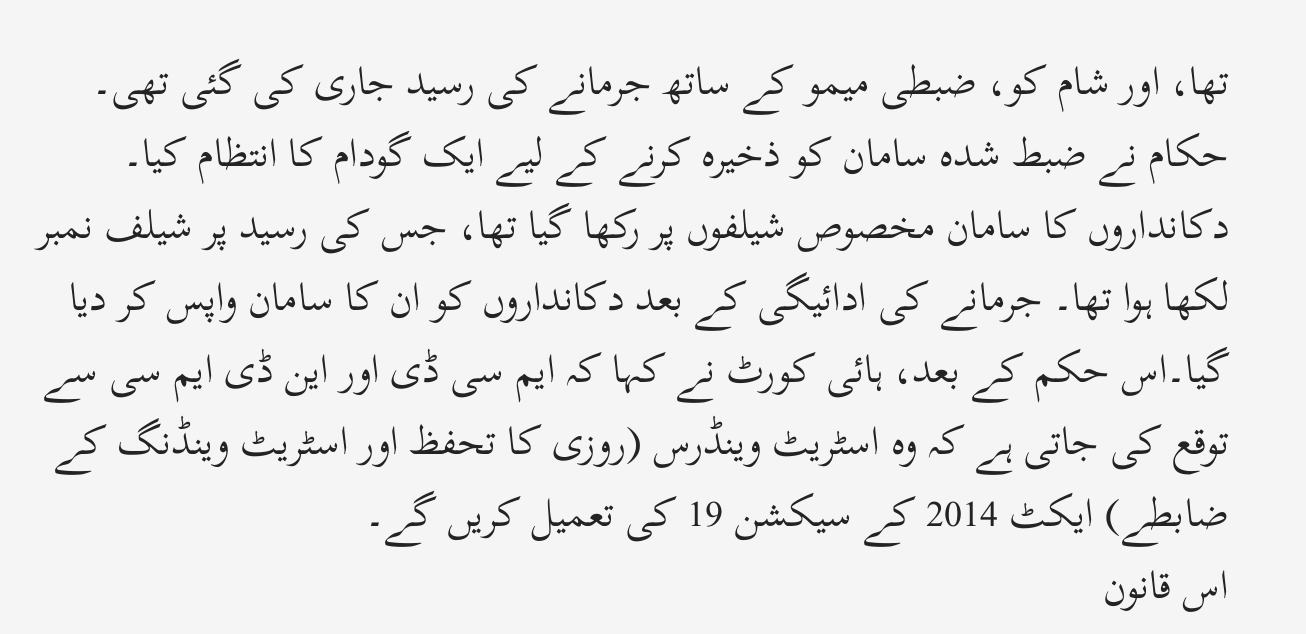تھا، اور شام کو، ضبطی میمو کے ساتھ جرمانے کی رسید جاری کی گئی تھی۔ حکام نے ضبط شدہ سامان کو ذخیرہ کرنے کے لیے ایک گودام کا انتظام کیا۔ دکانداروں کا سامان مخصوص شیلفوں پر رکھا گیا تھا، جس کی رسید پر شیلف نمبر لکھا ہوا تھا۔ جرمانے کی ادائیگی کے بعد دکانداروں کو ان کا سامان واپس کر دیا گیا۔اس حکم کے بعد، ہائی کورٹ نے کہا کہ ایم سی ڈی اور این ڈی ایم سی سے توقع کی جاتی ہے کہ وہ اسٹریٹ وینڈرس (روزی کا تحفظ اور اسٹریٹ وینڈنگ کے ضابطے) ایکٹ 2014 کے سیکشن 19 کی تعمیل کریں گے۔
اس قانون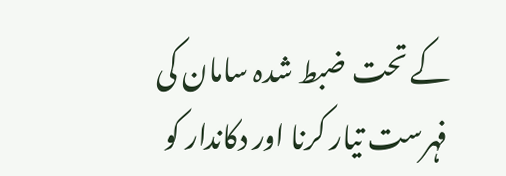کے تحت ضبط شدہ سامان کی فہرست تیار کرنا اور دکاندار کو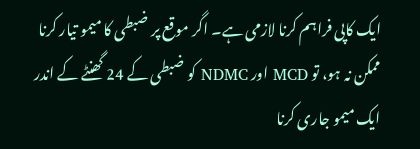ایک کاپی فراہم کرنا لازمی ہے۔ اگر موقع پر ضبطی کا میمو تیار کرنا ممکن نہ ہو، تو MCD اور NDMC کو ضبطی کے 24 گھنٹے کے اندر ایک میمو جاری کرنا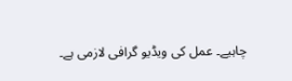چاہیے۔ عمل کی ویڈیو گرافی لازمی ہے۔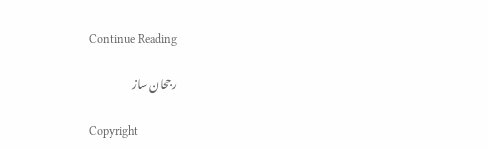Continue Reading

رجحان ساز

Copyright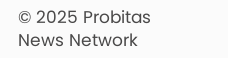© 2025 Probitas News Network